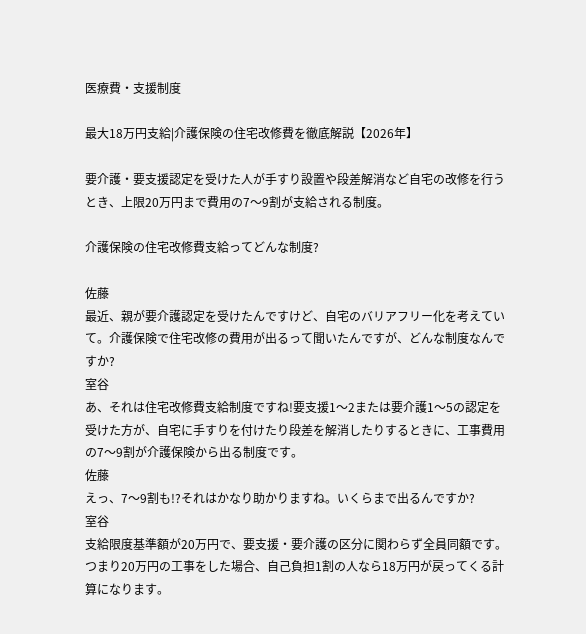医療費・支援制度

最大18万円支給|介護保険の住宅改修費を徹底解説【2026年】

要介護・要支援認定を受けた人が手すり設置や段差解消など自宅の改修を行うとき、上限20万円まで費用の7〜9割が支給される制度。

介護保険の住宅改修費支給ってどんな制度?

佐藤
最近、親が要介護認定を受けたんですけど、自宅のバリアフリー化を考えていて。介護保険で住宅改修の費用が出るって聞いたんですが、どんな制度なんですか?
室谷
あ、それは住宅改修費支給制度ですね!要支援1〜2または要介護1〜5の認定を受けた方が、自宅に手すりを付けたり段差を解消したりするときに、工事費用の7〜9割が介護保険から出る制度です。
佐藤
えっ、7〜9割も!?それはかなり助かりますね。いくらまで出るんですか?
室谷
支給限度基準額が20万円で、要支援・要介護の区分に関わらず全員同額です。つまり20万円の工事をした場合、自己負担1割の人なら18万円が戻ってくる計算になります。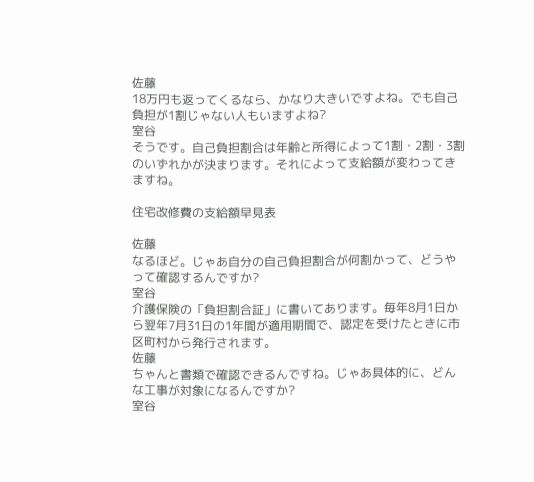佐藤
18万円も返ってくるなら、かなり大きいですよね。でも自己負担が1割じゃない人もいますよね?
室谷
そうです。自己負担割合は年齢と所得によって1割・2割・3割のいずれかが決まります。それによって支給額が変わってきますね。

住宅改修費の支給額早見表

佐藤
なるほど。じゃあ自分の自己負担割合が何割かって、どうやって確認するんですか?
室谷
介護保険の「負担割合証」に書いてあります。毎年8月1日から翌年7月31日の1年間が適用期間で、認定を受けたときに市区町村から発行されます。
佐藤
ちゃんと書類で確認できるんですね。じゃあ具体的に、どんな工事が対象になるんですか?
室谷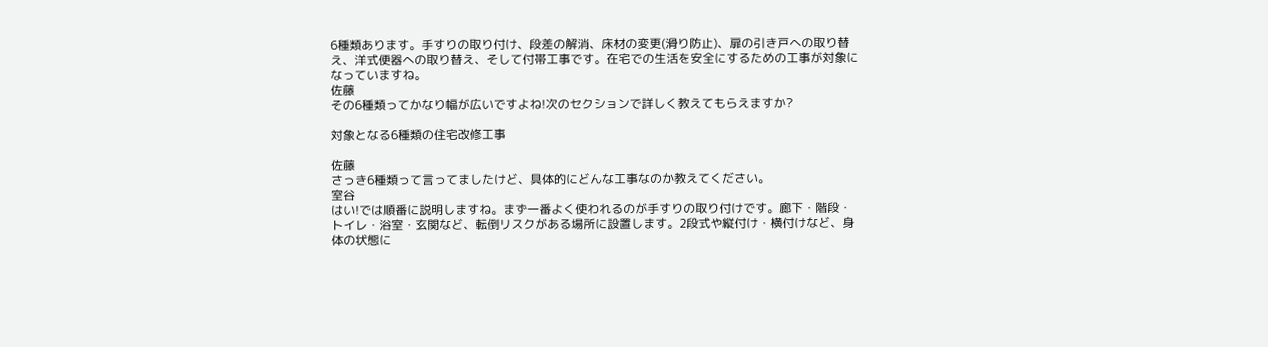6種類あります。手すりの取り付け、段差の解消、床材の変更(滑り防止)、扉の引き戸への取り替え、洋式便器への取り替え、そして付帯工事です。在宅での生活を安全にするための工事が対象になっていますね。
佐藤
その6種類ってかなり幅が広いですよね!次のセクションで詳しく教えてもらえますか?

対象となる6種類の住宅改修工事

佐藤
さっき6種類って言ってましたけど、具体的にどんな工事なのか教えてください。
室谷
はい!では順番に説明しますね。まず一番よく使われるのが手すりの取り付けです。廊下・階段・トイレ・浴室・玄関など、転倒リスクがある場所に設置します。2段式や縦付け・横付けなど、身体の状態に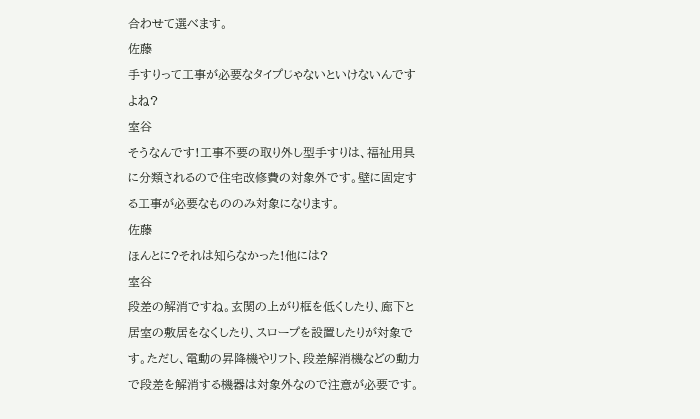合わせて選べます。
佐藤
手すりって工事が必要なタイプじゃないといけないんですよね?
室谷
そうなんです!工事不要の取り外し型手すりは、福祉用具に分類されるので住宅改修費の対象外です。壁に固定する工事が必要なもののみ対象になります。
佐藤
ほんとに?それは知らなかった!他には?
室谷
段差の解消ですね。玄関の上がり框を低くしたり、廊下と居室の敷居をなくしたり、スロープを設置したりが対象です。ただし、電動の昇降機やリフト、段差解消機などの動力で段差を解消する機器は対象外なので注意が必要です。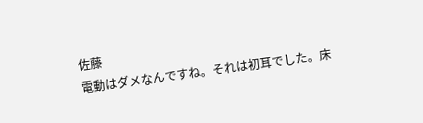佐藤
電動はダメなんですね。それは初耳でした。床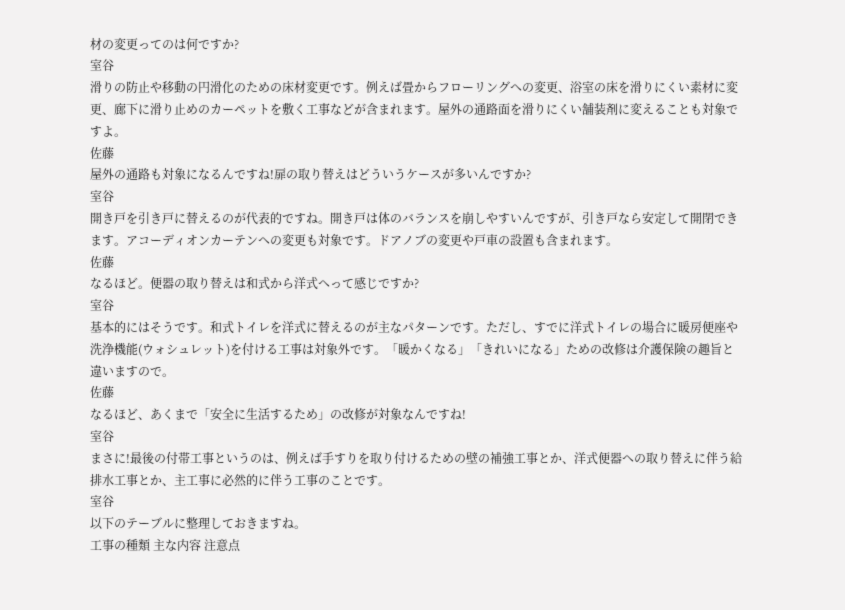材の変更ってのは何ですか?
室谷
滑りの防止や移動の円滑化のための床材変更です。例えば畳からフローリングへの変更、浴室の床を滑りにくい素材に変更、廊下に滑り止めのカーペットを敷く工事などが含まれます。屋外の通路面を滑りにくい舗装剤に変えることも対象ですよ。
佐藤
屋外の通路も対象になるんですね!扉の取り替えはどういうケースが多いんですか?
室谷
開き戸を引き戸に替えるのが代表的ですね。開き戸は体のバランスを崩しやすいんですが、引き戸なら安定して開閉できます。アコーディオンカーテンへの変更も対象です。ドアノブの変更や戸車の設置も含まれます。
佐藤
なるほど。便器の取り替えは和式から洋式へって感じですか?
室谷
基本的にはそうです。和式トイレを洋式に替えるのが主なパターンです。ただし、すでに洋式トイレの場合に暖房便座や洗浄機能(ウォシュレット)を付ける工事は対象外です。「暖かくなる」「きれいになる」ための改修は介護保険の趣旨と違いますので。
佐藤
なるほど、あくまで「安全に生活するため」の改修が対象なんですね!
室谷
まさに!最後の付帯工事というのは、例えば手すりを取り付けるための壁の補強工事とか、洋式便器への取り替えに伴う給排水工事とか、主工事に必然的に伴う工事のことです。
室谷
以下のテーブルに整理しておきますね。
工事の種類 主な内容 注意点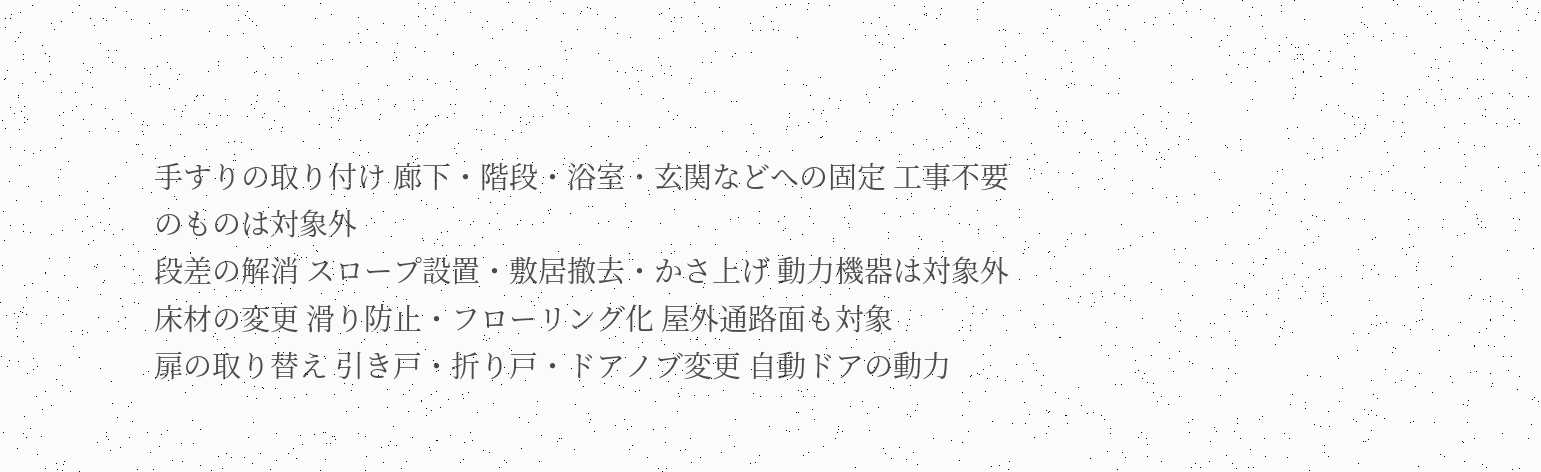手すりの取り付け 廊下・階段・浴室・玄関などへの固定 工事不要のものは対象外
段差の解消 スロープ設置・敷居撤去・かさ上げ 動力機器は対象外
床材の変更 滑り防止・フローリング化 屋外通路面も対象
扉の取り替え 引き戸・折り戸・ドアノブ変更 自動ドアの動力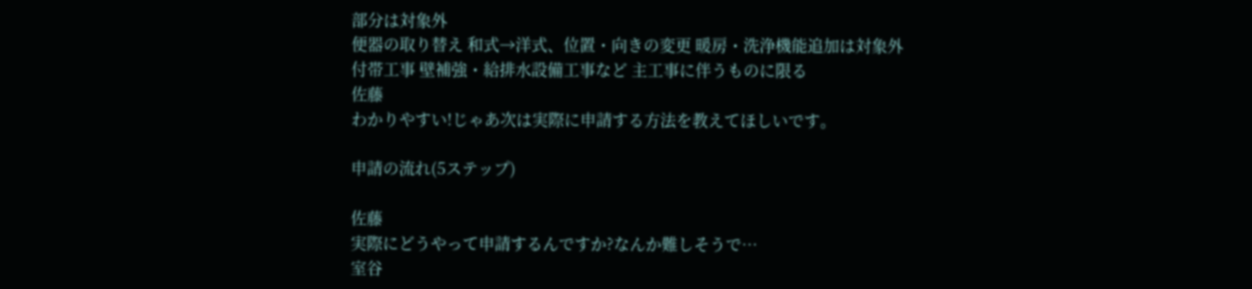部分は対象外
便器の取り替え 和式→洋式、位置・向きの変更 暖房・洗浄機能追加は対象外
付帯工事 壁補強・給排水設備工事など 主工事に伴うものに限る
佐藤
わかりやすい!じゃあ次は実際に申請する方法を教えてほしいです。

申請の流れ(5ステップ)

佐藤
実際にどうやって申請するんですか?なんか難しそうで…
室谷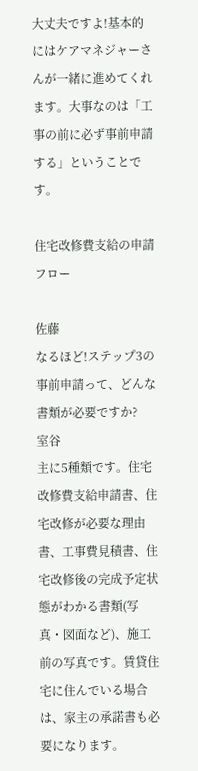大丈夫ですよ!基本的にはケアマネジャーさんが一緒に進めてくれます。大事なのは「工事の前に必ず事前申請する」ということです。

住宅改修費支給の申請フロー

佐藤
なるほど!ステップ3の事前申請って、どんな書類が必要ですか?
室谷
主に5種類です。住宅改修費支給申請書、住宅改修が必要な理由書、工事費見積書、住宅改修後の完成予定状態がわかる書類(写真・図面など)、施工前の写真です。賃貸住宅に住んでいる場合は、家主の承諾書も必要になります。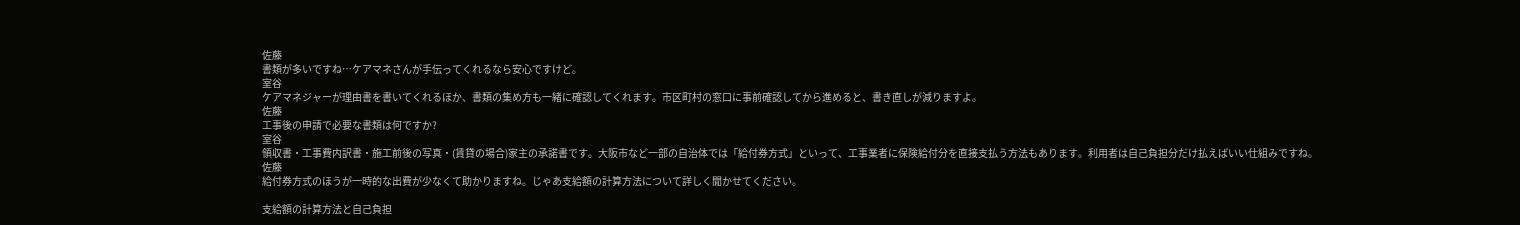佐藤
書類が多いですね…ケアマネさんが手伝ってくれるなら安心ですけど。
室谷
ケアマネジャーが理由書を書いてくれるほか、書類の集め方も一緒に確認してくれます。市区町村の窓口に事前確認してから進めると、書き直しが減りますよ。
佐藤
工事後の申請で必要な書類は何ですか?
室谷
領収書・工事費内訳書・施工前後の写真・(賃貸の場合)家主の承諾書です。大阪市など一部の自治体では「給付券方式」といって、工事業者に保険給付分を直接支払う方法もあります。利用者は自己負担分だけ払えばいい仕組みですね。
佐藤
給付券方式のほうが一時的な出費が少なくて助かりますね。じゃあ支給額の計算方法について詳しく聞かせてください。

支給額の計算方法と自己負担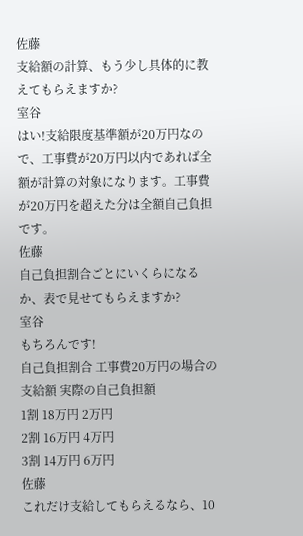佐藤
支給額の計算、もう少し具体的に教えてもらえますか?
室谷
はい!支給限度基準額が20万円なので、工事費が20万円以内であれば全額が計算の対象になります。工事費が20万円を超えた分は全額自己負担です。
佐藤
自己負担割合ごとにいくらになるか、表で見せてもらえますか?
室谷
もちろんです!
自己負担割合 工事費20万円の場合の支給額 実際の自己負担額
1割 18万円 2万円
2割 16万円 4万円
3割 14万円 6万円
佐藤
これだけ支給してもらえるなら、10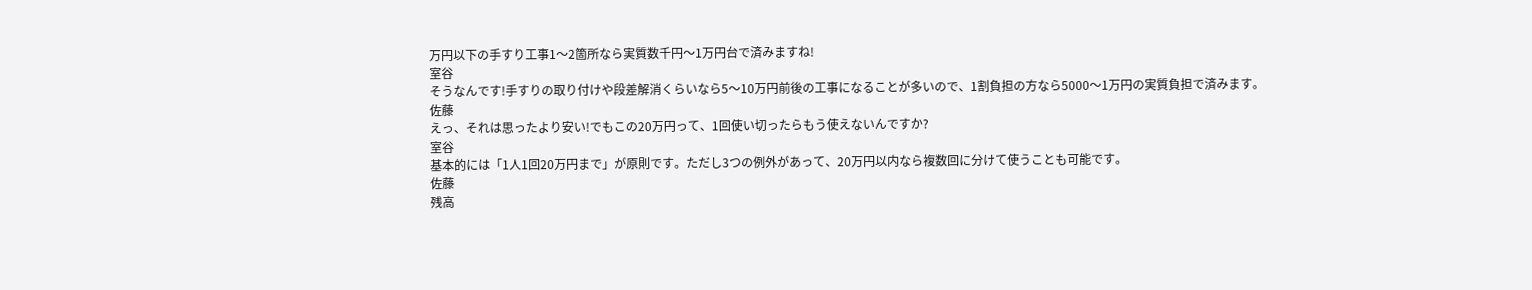万円以下の手すり工事1〜2箇所なら実質数千円〜1万円台で済みますね!
室谷
そうなんです!手すりの取り付けや段差解消くらいなら5〜10万円前後の工事になることが多いので、1割負担の方なら5000〜1万円の実質負担で済みます。
佐藤
えっ、それは思ったより安い!でもこの20万円って、1回使い切ったらもう使えないんですか?
室谷
基本的には「1人1回20万円まで」が原則です。ただし3つの例外があって、20万円以内なら複数回に分けて使うことも可能です。
佐藤
残高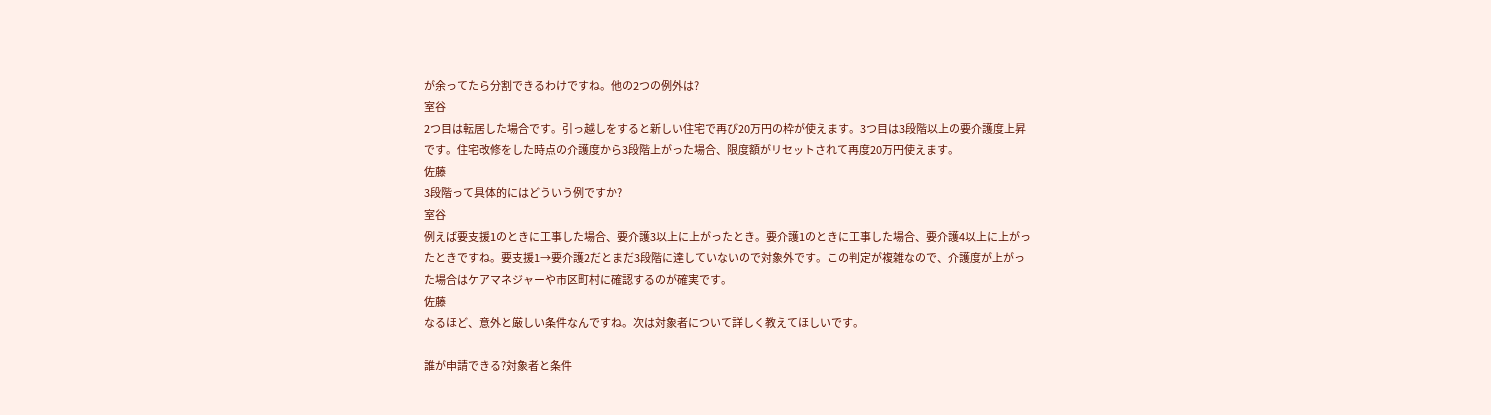が余ってたら分割できるわけですね。他の2つの例外は?
室谷
2つ目は転居した場合です。引っ越しをすると新しい住宅で再び20万円の枠が使えます。3つ目は3段階以上の要介護度上昇です。住宅改修をした時点の介護度から3段階上がった場合、限度額がリセットされて再度20万円使えます。
佐藤
3段階って具体的にはどういう例ですか?
室谷
例えば要支援1のときに工事した場合、要介護3以上に上がったとき。要介護1のときに工事した場合、要介護4以上に上がったときですね。要支援1→要介護2だとまだ3段階に達していないので対象外です。この判定が複雑なので、介護度が上がった場合はケアマネジャーや市区町村に確認するのが確実です。
佐藤
なるほど、意外と厳しい条件なんですね。次は対象者について詳しく教えてほしいです。

誰が申請できる?対象者と条件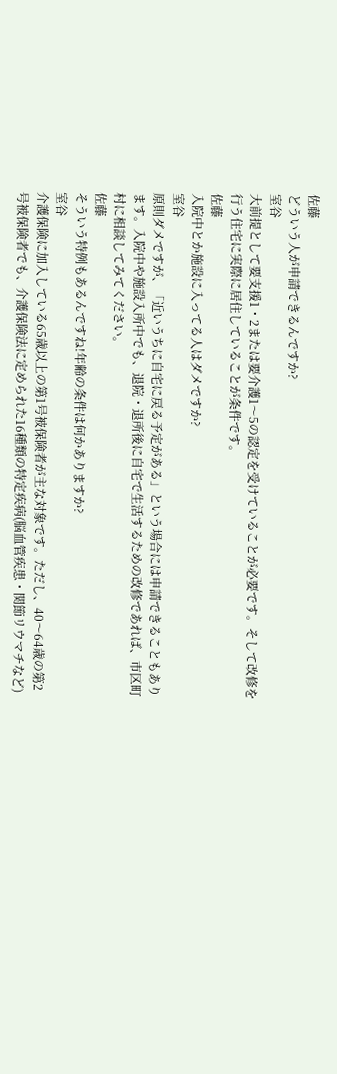佐藤
どういう人が申請できるんですか?
室谷
大前提として要支援1・2または要介護1〜5の認定を受けていることが必要です。そして改修を行う住宅に実際に居住していることが条件です。
佐藤
入院中とか施設に入ってる人はダメですか?
室谷
原則ダメですが、「近いうちに自宅に戻る予定がある」という場合には申請できることもあります。入院中や施設入所中でも、退院・退所後に自宅で生活するための改修であれば、市区町村に相談してみてください。
佐藤
そういう特例もあるんですね!年齢の条件は何かありますか?
室谷
介護保険に加入している65歳以上の第1号被保険者が主な対象です。ただし、40〜64歳の第2号被保険者でも、介護保険法に定められた16種類の特定疾病(脳血管疾患・関節リウマチなど)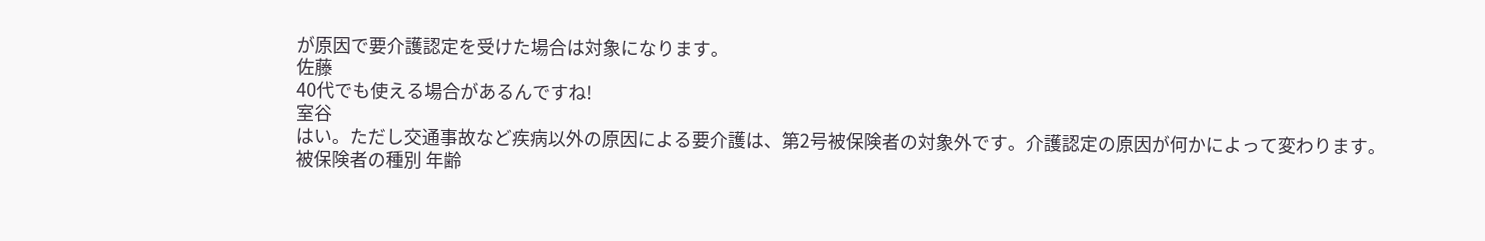が原因で要介護認定を受けた場合は対象になります。
佐藤
40代でも使える場合があるんですね!
室谷
はい。ただし交通事故など疾病以外の原因による要介護は、第2号被保険者の対象外です。介護認定の原因が何かによって変わります。
被保険者の種別 年齢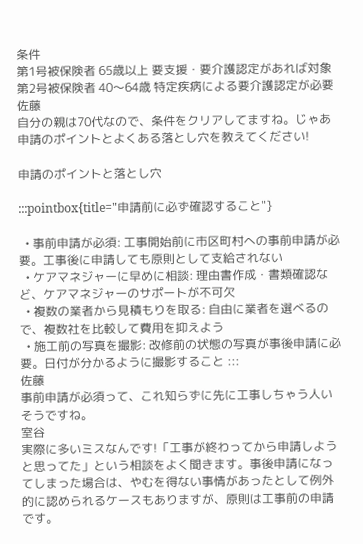条件
第1号被保険者 65歳以上 要支援・要介護認定があれば対象
第2号被保険者 40〜64歳 特定疾病による要介護認定が必要
佐藤
自分の親は70代なので、条件をクリアしてますね。じゃあ申請のポイントとよくある落とし穴を教えてください!

申請のポイントと落とし穴

:::pointbox{title="申請前に必ず確認すること"}

  • 事前申請が必須: 工事開始前に市区町村への事前申請が必要。工事後に申請しても原則として支給されない
  • ケアマネジャーに早めに相談: 理由書作成・書類確認など、ケアマネジャーのサポートが不可欠
  • 複数の業者から見積もりを取る: 自由に業者を選べるので、複数社を比較して費用を抑えよう
  • 施工前の写真を撮影: 改修前の状態の写真が事後申請に必要。日付が分かるように撮影すること :::
佐藤
事前申請が必須って、これ知らずに先に工事しちゃう人いそうですね。
室谷
実際に多いミスなんです!「工事が終わってから申請しようと思ってた」という相談をよく聞きます。事後申請になってしまった場合は、やむを得ない事情があったとして例外的に認められるケースもありますが、原則は工事前の申請です。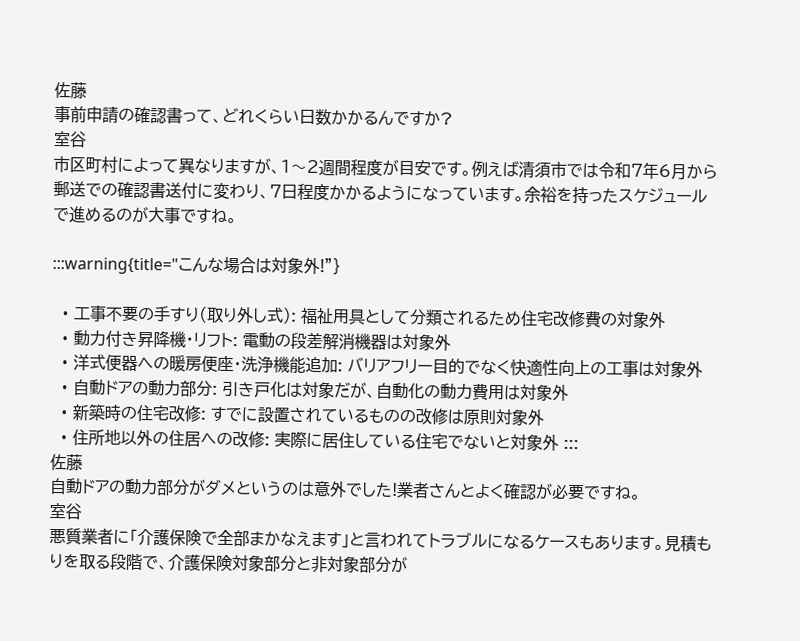佐藤
事前申請の確認書って、どれくらい日数かかるんですか?
室谷
市区町村によって異なりますが、1〜2週間程度が目安です。例えば清須市では令和7年6月から郵送での確認書送付に変わり、7日程度かかるようになっています。余裕を持ったスケジュールで進めるのが大事ですね。

:::warning{title="こんな場合は対象外!"}

  • 工事不要の手すり(取り外し式): 福祉用具として分類されるため住宅改修費の対象外
  • 動力付き昇降機・リフト: 電動の段差解消機器は対象外
  • 洋式便器への暖房便座・洗浄機能追加: バリアフリー目的でなく快適性向上の工事は対象外
  • 自動ドアの動力部分: 引き戸化は対象だが、自動化の動力費用は対象外
  • 新築時の住宅改修: すでに設置されているものの改修は原則対象外
  • 住所地以外の住居への改修: 実際に居住している住宅でないと対象外 :::
佐藤
自動ドアの動力部分がダメというのは意外でした!業者さんとよく確認が必要ですね。
室谷
悪質業者に「介護保険で全部まかなえます」と言われてトラブルになるケースもあります。見積もりを取る段階で、介護保険対象部分と非対象部分が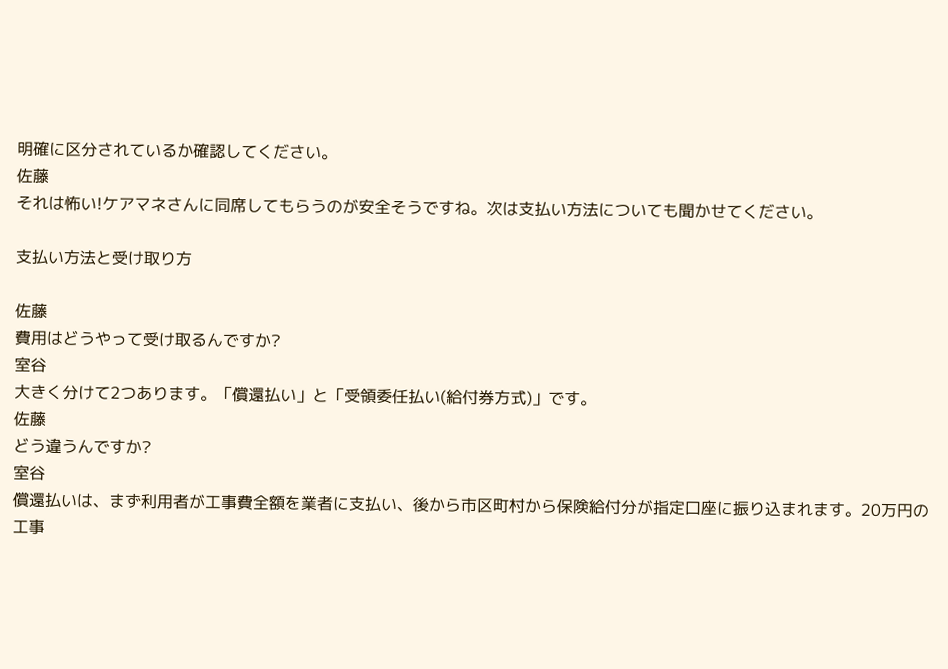明確に区分されているか確認してください。
佐藤
それは怖い!ケアマネさんに同席してもらうのが安全そうですね。次は支払い方法についても聞かせてください。

支払い方法と受け取り方

佐藤
費用はどうやって受け取るんですか?
室谷
大きく分けて2つあります。「償還払い」と「受領委任払い(給付券方式)」です。
佐藤
どう違うんですか?
室谷
償還払いは、まず利用者が工事費全額を業者に支払い、後から市区町村から保険給付分が指定口座に振り込まれます。20万円の工事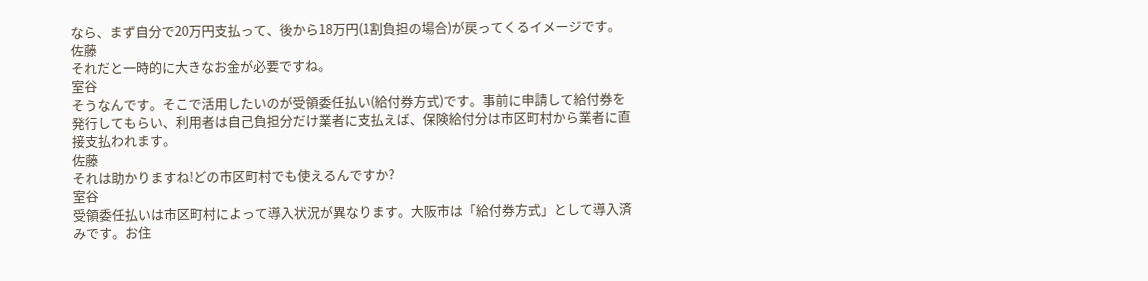なら、まず自分で20万円支払って、後から18万円(1割負担の場合)が戻ってくるイメージです。
佐藤
それだと一時的に大きなお金が必要ですね。
室谷
そうなんです。そこで活用したいのが受領委任払い(給付券方式)です。事前に申請して給付券を発行してもらい、利用者は自己負担分だけ業者に支払えば、保険給付分は市区町村から業者に直接支払われます。
佐藤
それは助かりますね!どの市区町村でも使えるんですか?
室谷
受領委任払いは市区町村によって導入状況が異なります。大阪市は「給付券方式」として導入済みです。お住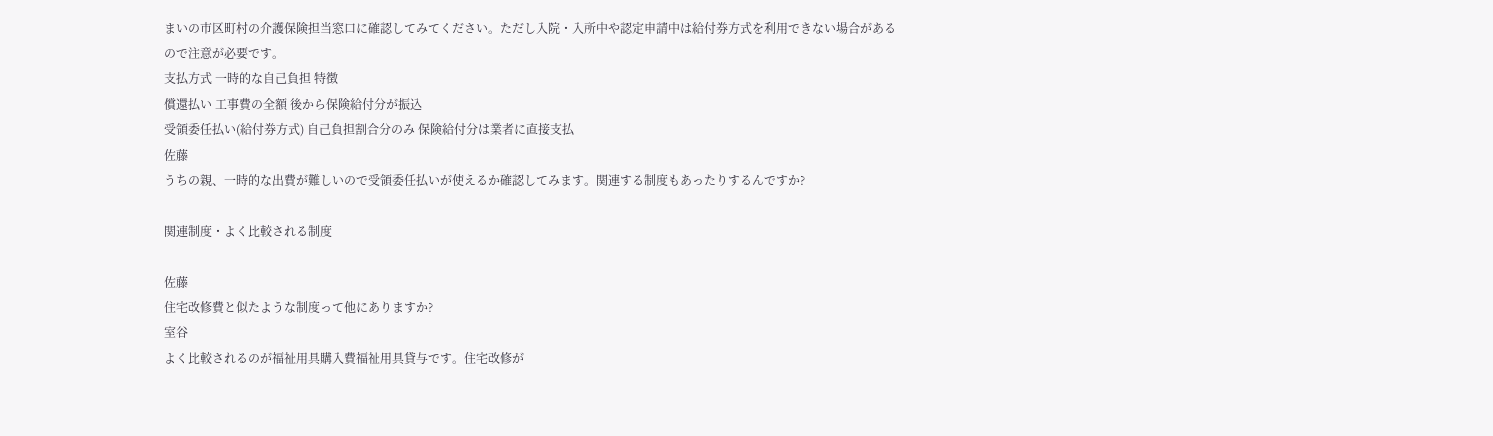まいの市区町村の介護保険担当窓口に確認してみてください。ただし入院・入所中や認定申請中は給付券方式を利用できない場合があるので注意が必要です。
支払方式 一時的な自己負担 特徴
償還払い 工事費の全額 後から保険給付分が振込
受領委任払い(給付券方式) 自己負担割合分のみ 保険給付分は業者に直接支払
佐藤
うちの親、一時的な出費が難しいので受領委任払いが使えるか確認してみます。関連する制度もあったりするんですか?

関連制度・よく比較される制度

佐藤
住宅改修費と似たような制度って他にありますか?
室谷
よく比較されるのが福祉用具購入費福祉用具貸与です。住宅改修が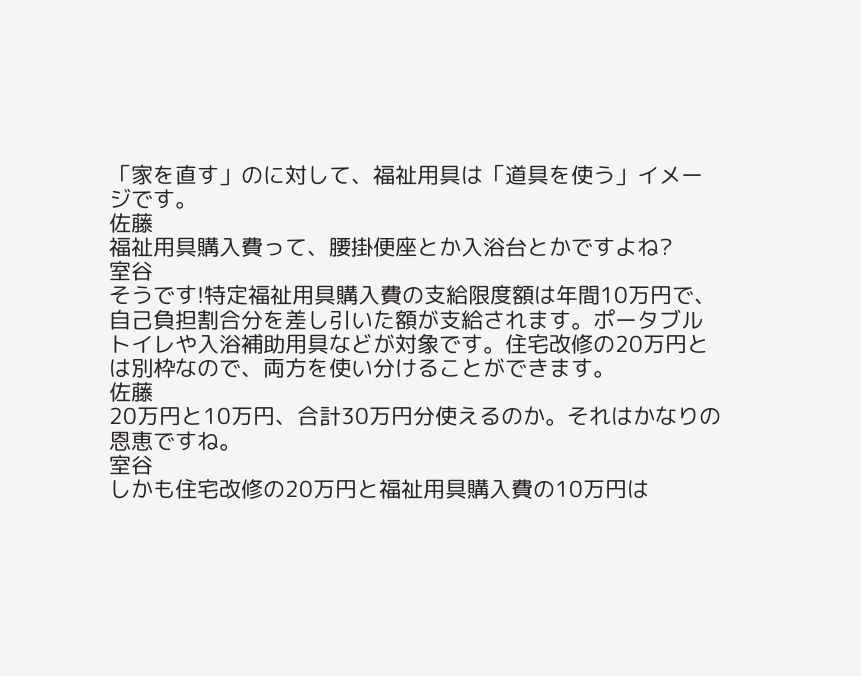「家を直す」のに対して、福祉用具は「道具を使う」イメージです。
佐藤
福祉用具購入費って、腰掛便座とか入浴台とかですよね?
室谷
そうです!特定福祉用具購入費の支給限度額は年間10万円で、自己負担割合分を差し引いた額が支給されます。ポータブルトイレや入浴補助用具などが対象です。住宅改修の20万円とは別枠なので、両方を使い分けることができます。
佐藤
20万円と10万円、合計30万円分使えるのか。それはかなりの恩恵ですね。
室谷
しかも住宅改修の20万円と福祉用具購入費の10万円は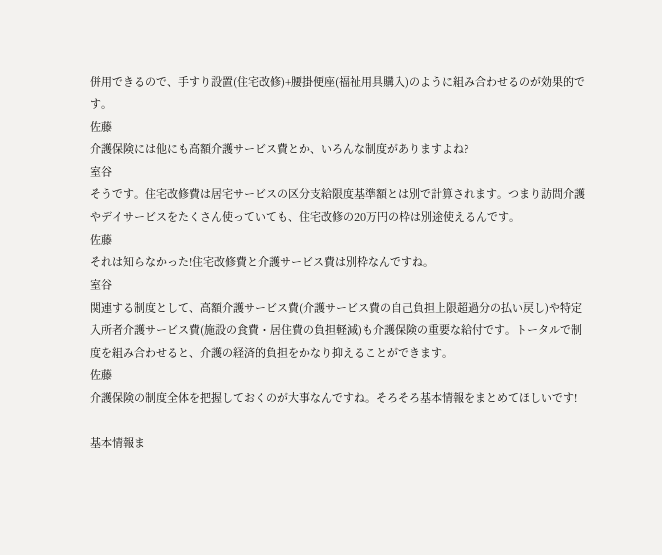併用できるので、手すり設置(住宅改修)+腰掛便座(福祉用具購入)のように組み合わせるのが効果的です。
佐藤
介護保険には他にも高額介護サービス費とか、いろんな制度がありますよね?
室谷
そうです。住宅改修費は居宅サービスの区分支給限度基準額とは別で計算されます。つまり訪問介護やデイサービスをたくさん使っていても、住宅改修の20万円の枠は別途使えるんです。
佐藤
それは知らなかった!住宅改修費と介護サービス費は別枠なんですね。
室谷
関連する制度として、高額介護サービス費(介護サービス費の自己負担上限超過分の払い戻し)や特定入所者介護サービス費(施設の食費・居住費の負担軽減)も介護保険の重要な給付です。トータルで制度を組み合わせると、介護の経済的負担をかなり抑えることができます。
佐藤
介護保険の制度全体を把握しておくのが大事なんですね。そろそろ基本情報をまとめてほしいです!

基本情報ま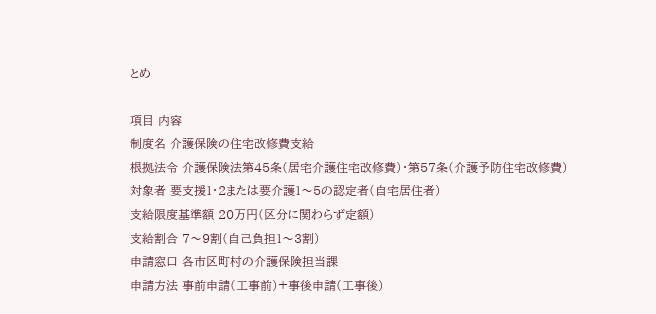とめ

項目 内容
制度名 介護保険の住宅改修費支給
根拠法令 介護保険法第45条(居宅介護住宅改修費)・第57条(介護予防住宅改修費)
対象者 要支援1・2または要介護1〜5の認定者(自宅居住者)
支給限度基準額 20万円(区分に関わらず定額)
支給割合 7〜9割(自己負担1〜3割)
申請窓口 各市区町村の介護保険担当課
申請方法 事前申請(工事前)+事後申請(工事後)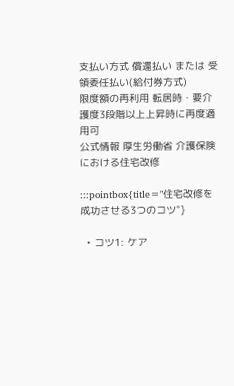支払い方式 償還払い または 受領委任払い(給付券方式)
限度額の再利用 転居時・要介護度3段階以上上昇時に再度適用可
公式情報 厚生労働省 介護保険における住宅改修

:::pointbox{title="住宅改修を成功させる3つのコツ"}

  • コツ1: ケア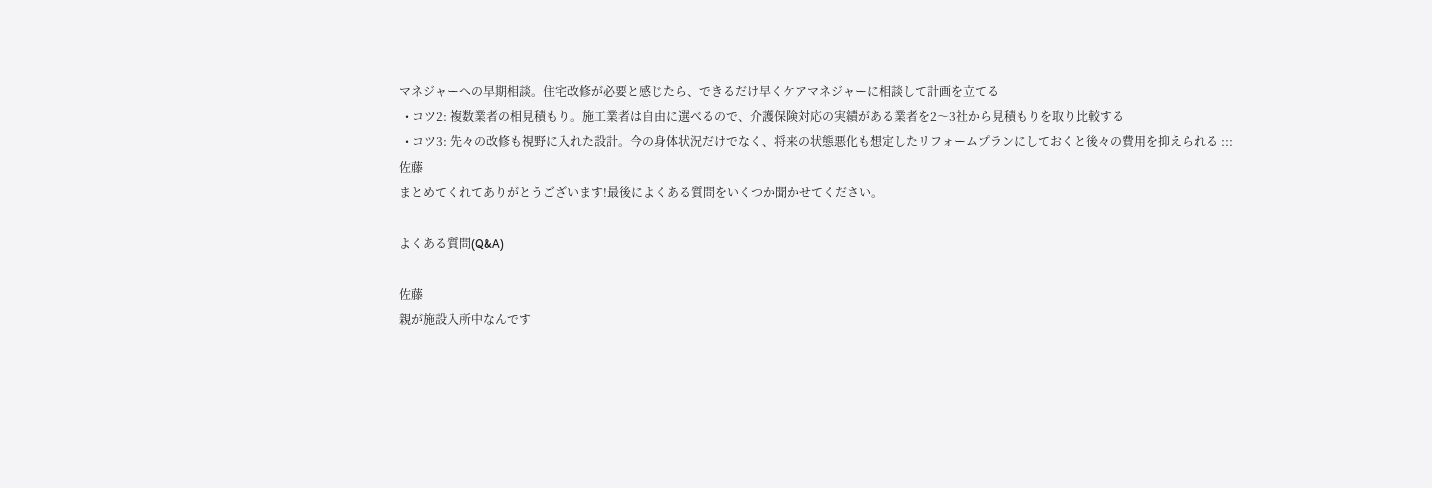マネジャーへの早期相談。住宅改修が必要と感じたら、できるだけ早くケアマネジャーに相談して計画を立てる
  • コツ2: 複数業者の相見積もり。施工業者は自由に選べるので、介護保険対応の実績がある業者を2〜3社から見積もりを取り比較する
  • コツ3: 先々の改修も視野に入れた設計。今の身体状況だけでなく、将来の状態悪化も想定したリフォームプランにしておくと後々の費用を抑えられる :::
佐藤
まとめてくれてありがとうございます!最後によくある質問をいくつか聞かせてください。

よくある質問(Q&A)

佐藤
親が施設入所中なんです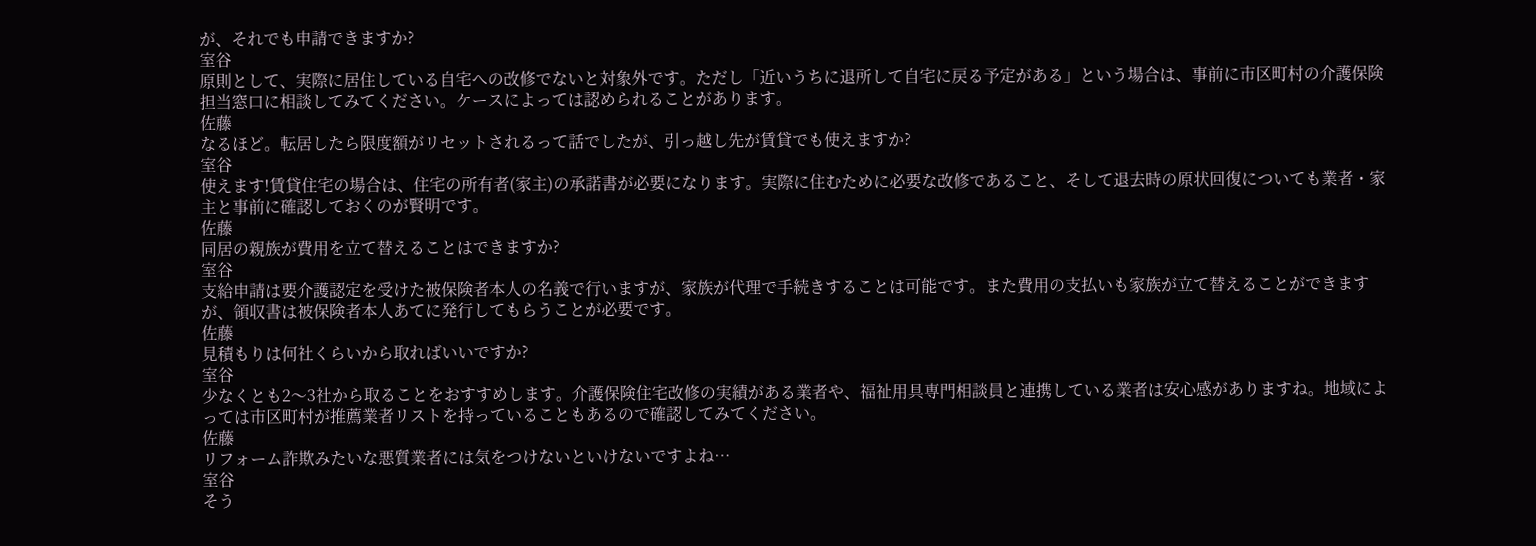が、それでも申請できますか?
室谷
原則として、実際に居住している自宅への改修でないと対象外です。ただし「近いうちに退所して自宅に戻る予定がある」という場合は、事前に市区町村の介護保険担当窓口に相談してみてください。ケースによっては認められることがあります。
佐藤
なるほど。転居したら限度額がリセットされるって話でしたが、引っ越し先が賃貸でも使えますか?
室谷
使えます!賃貸住宅の場合は、住宅の所有者(家主)の承諾書が必要になります。実際に住むために必要な改修であること、そして退去時の原状回復についても業者・家主と事前に確認しておくのが賢明です。
佐藤
同居の親族が費用を立て替えることはできますか?
室谷
支給申請は要介護認定を受けた被保険者本人の名義で行いますが、家族が代理で手続きすることは可能です。また費用の支払いも家族が立て替えることができますが、領収書は被保険者本人あてに発行してもらうことが必要です。
佐藤
見積もりは何社くらいから取ればいいですか?
室谷
少なくとも2〜3社から取ることをおすすめします。介護保険住宅改修の実績がある業者や、福祉用具専門相談員と連携している業者は安心感がありますね。地域によっては市区町村が推薦業者リストを持っていることもあるので確認してみてください。
佐藤
リフォーム詐欺みたいな悪質業者には気をつけないといけないですよね…
室谷
そう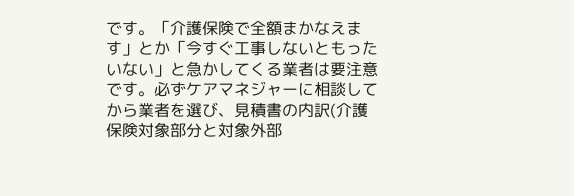です。「介護保険で全額まかなえます」とか「今すぐ工事しないともったいない」と急かしてくる業者は要注意です。必ずケアマネジャーに相談してから業者を選び、見積書の内訳(介護保険対象部分と対象外部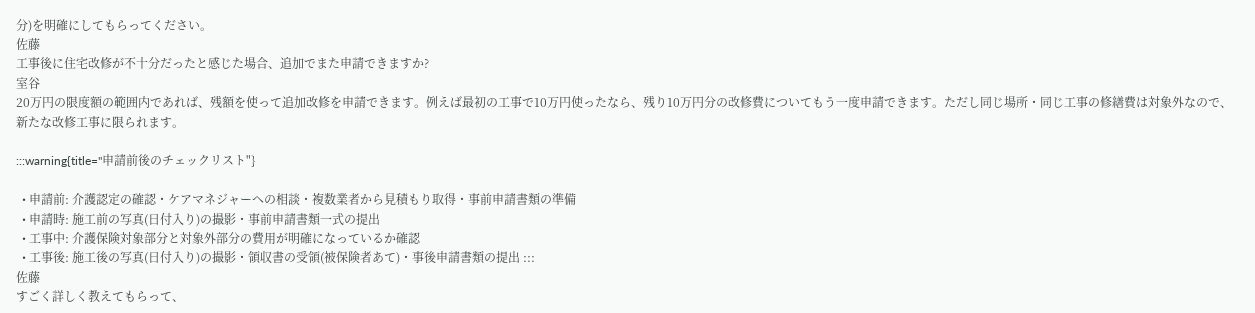分)を明確にしてもらってください。
佐藤
工事後に住宅改修が不十分だったと感じた場合、追加でまた申請できますか?
室谷
20万円の限度額の範囲内であれば、残額を使って追加改修を申請できます。例えば最初の工事で10万円使ったなら、残り10万円分の改修費についてもう一度申請できます。ただし同じ場所・同じ工事の修繕費は対象外なので、新たな改修工事に限られます。

:::warning{title="申請前後のチェックリスト"}

  • 申請前: 介護認定の確認・ケアマネジャーへの相談・複数業者から見積もり取得・事前申請書類の準備
  • 申請時: 施工前の写真(日付入り)の撮影・事前申請書類一式の提出
  • 工事中: 介護保険対象部分と対象外部分の費用が明確になっているか確認
  • 工事後: 施工後の写真(日付入り)の撮影・領収書の受領(被保険者あて)・事後申請書類の提出 :::
佐藤
すごく詳しく教えてもらって、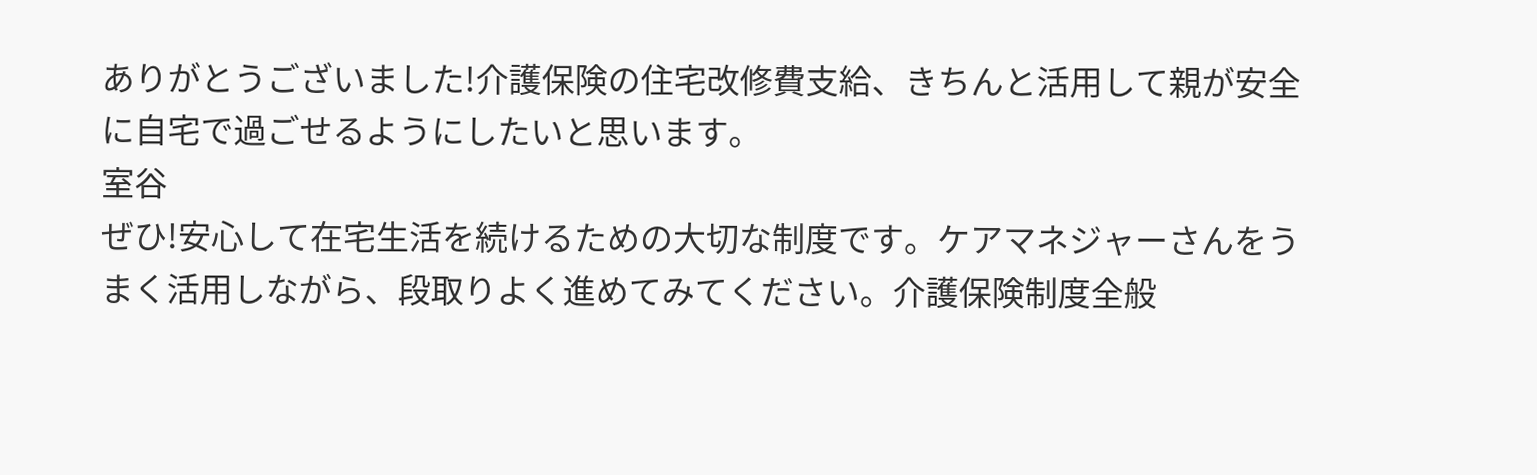ありがとうございました!介護保険の住宅改修費支給、きちんと活用して親が安全に自宅で過ごせるようにしたいと思います。
室谷
ぜひ!安心して在宅生活を続けるための大切な制度です。ケアマネジャーさんをうまく活用しながら、段取りよく進めてみてください。介護保険制度全般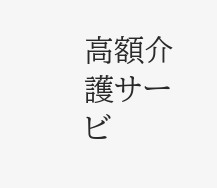高額介護サービ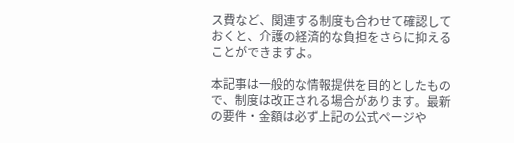ス費など、関連する制度も合わせて確認しておくと、介護の経済的な負担をさらに抑えることができますよ。

本記事は一般的な情報提供を目的としたもので、制度は改正される場合があります。最新の要件・金額は必ず上記の公式ページや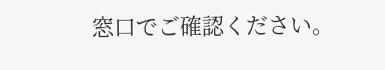窓口でご確認ください。